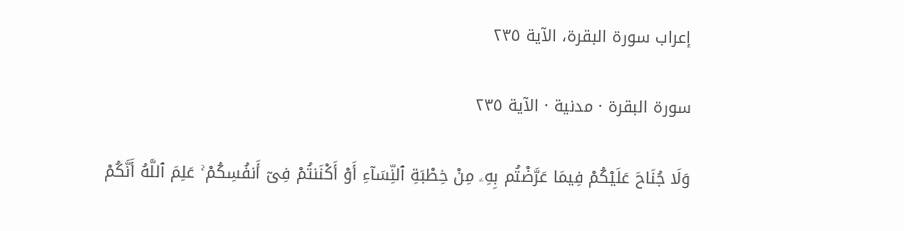إعراب سورة البقرة، الآية ٢٣٥

سورة البقرة · مدنية · الآية ٢٣٥

وَلَا جُنَاحَ عَلَيْكُمْ فِيمَا عَرَّضْتُم بِهِۦ مِنْ خِطْبَةِ ٱلنِّسَآءِ أَوْ أَكْنَنتُمْ فِىٓ أَنفُسِكُمْ ۚ عَلِمَ ٱللَّهُ أَنَّكُمْ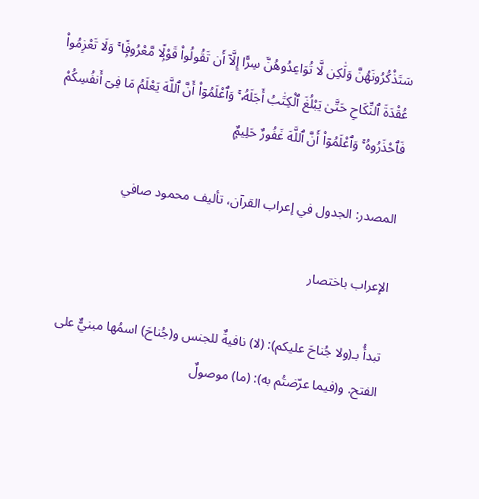سَتَذْكُرُونَهُنَّ وَلَٰكِن لَّا تُوَاعِدُوهُنَّ سِرًّا إِلَّآ أَن تَقُولُوا۟ قَوْلًۭا مَّعْرُوفًۭا ۚ وَلَا تَعْزِمُوا۟ عُقْدَةَ ٱلنِّكَاحِ حَتَّىٰ يَبْلُغَ ٱلْكِتَٰبُ أَجَلَهُۥ ۚ وَٱعْلَمُوٓا۟ أَنَّ ٱللَّهَ يَعْلَمُ مَا فِىٓ أَنفُسِكُمْ فَٱحْذَرُوهُ ۚ وَٱعْلَمُوٓا۟ أَنَّ ٱللَّهَ غَفُورٌ حَلِيمٌۭ

المصدر: الجدول في إعراب القرآن، تأليف محمود صافي

الإعراب باختصار

تبدأُ بـ(ولا جُناحَ عليكم): (لا) نافيةٌ للجنس و(جُناحَ) اسمُها مبنيٌّ على الفتح. و(فيما عرّضتُم به): (ما) موصولٌ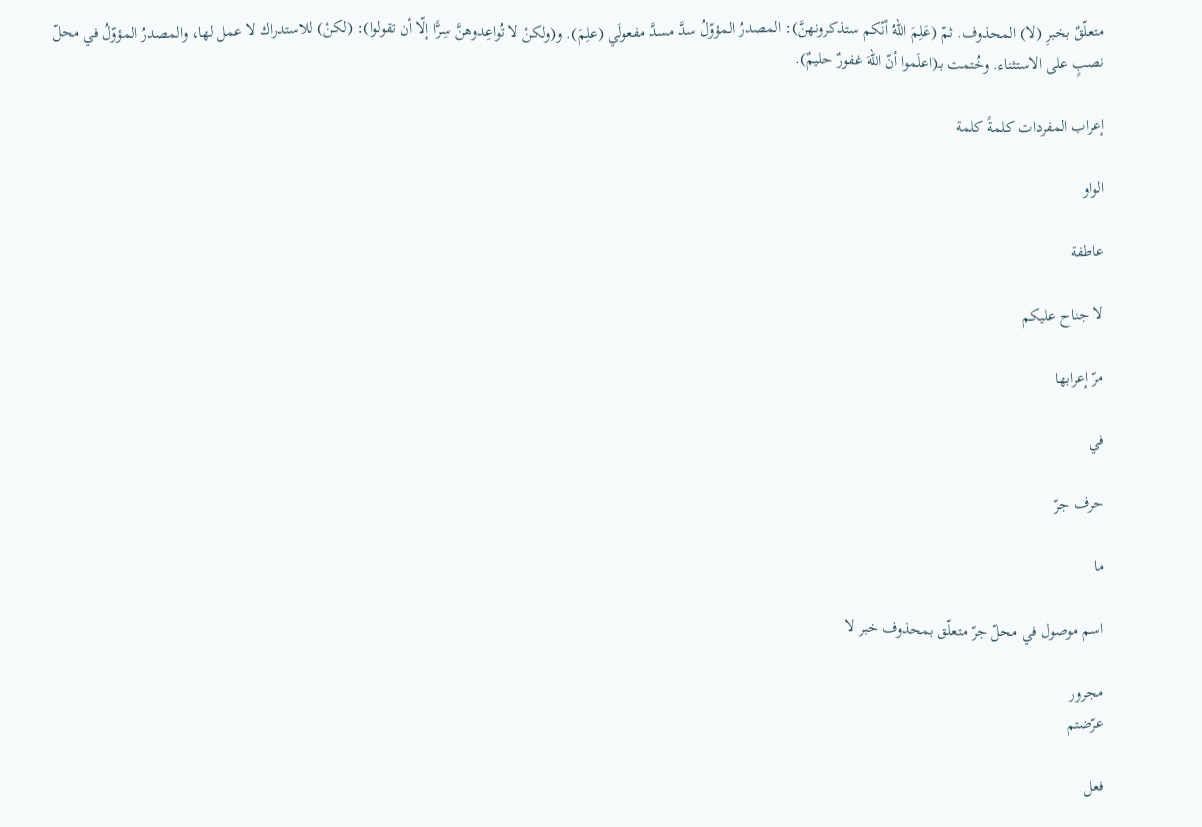متعلّقٌ بخبرِ (لا) المحذوف. ثمّ (عَلِمَ اللهُ أنّكم ستذكرونهنَّ): المصدرُ المؤوّلُ سدَّ مسدَّ مفعولَي (علِمَ). و(ولكنْ لا تُواعِدوهنَّ سِرًّا إلّا أن تقولوا): (لكنْ) للاستدراك لا عمل لها، والمصدرُ المؤوّلُ في محلّ نصبٍ على الاستثناء. وخُتمت بـ(اعلَموا أنّ اللهَ غفورٌ حليمٌ).

إعراب المفردات كلمةً كلمة

الواو

عاطفة

لا جناح عليكم

مرّ إعرابها

في

حرف جرّ

ما

اسم موصول في محلّ جرّ متعلّق بمحذوف خبر لا

مجرور
عرّضتم

فعل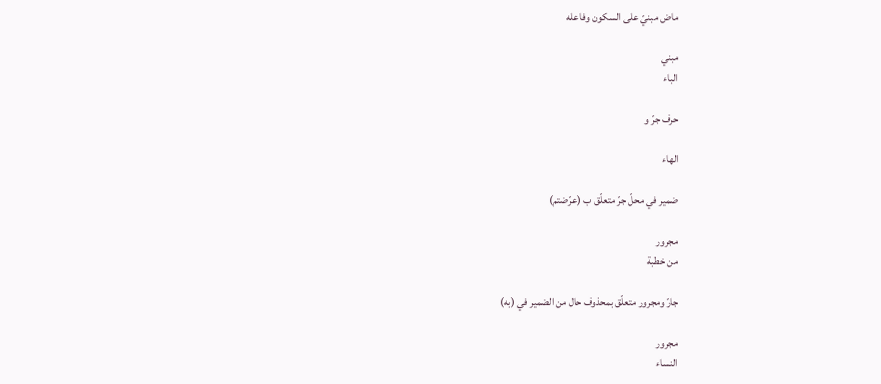ماض مبنيّ على السكون وفاعله

مبني
الباء

حرف جرّ و

الهاء

ضمير في محلّ جرّ متعلّق ب (عرّضتم)

مجرور
من خطبة

جارّ ومجرور متعلّق بمحذوف حال من الضمير في (به)

مجرور
النساء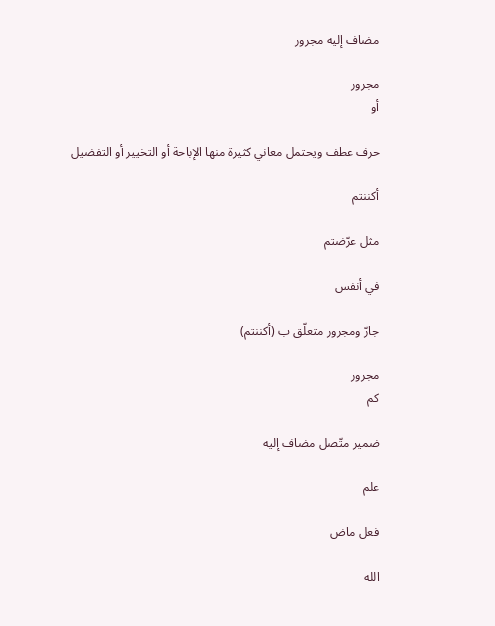مضاف إليه مجرور

مجرور
أو

حرف عطف ويحتمل معاني كثيرة منها الإباحة أو التخيير أو التفضيل

أكننتم

مثل عرّضتم

في أنفس

جارّ ومجرور متعلّق ب (أكننتم)

مجرور
كم

ضمير متّصل مضاف إليه

علم

فعل ماض

الله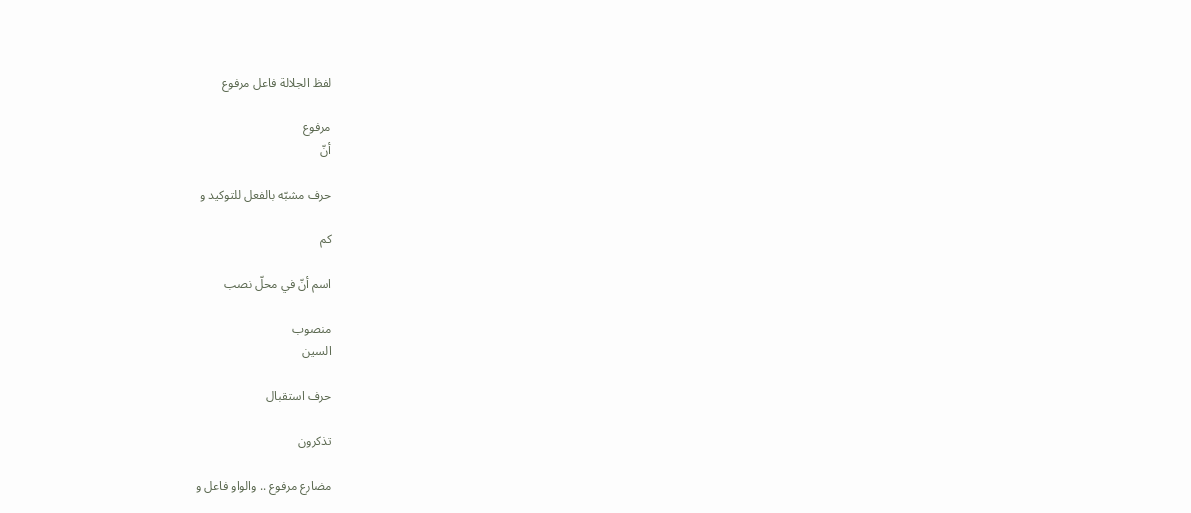لفظ الجلالة فاعل مرفوع

مرفوع
أنّ

حرف مشبّه بالفعل للتوكيد و

كم

اسم أنّ في محلّ نصب

منصوب
السين

حرف استقبال

تذكرون

مضارع مرفوع .. والواو فاعل و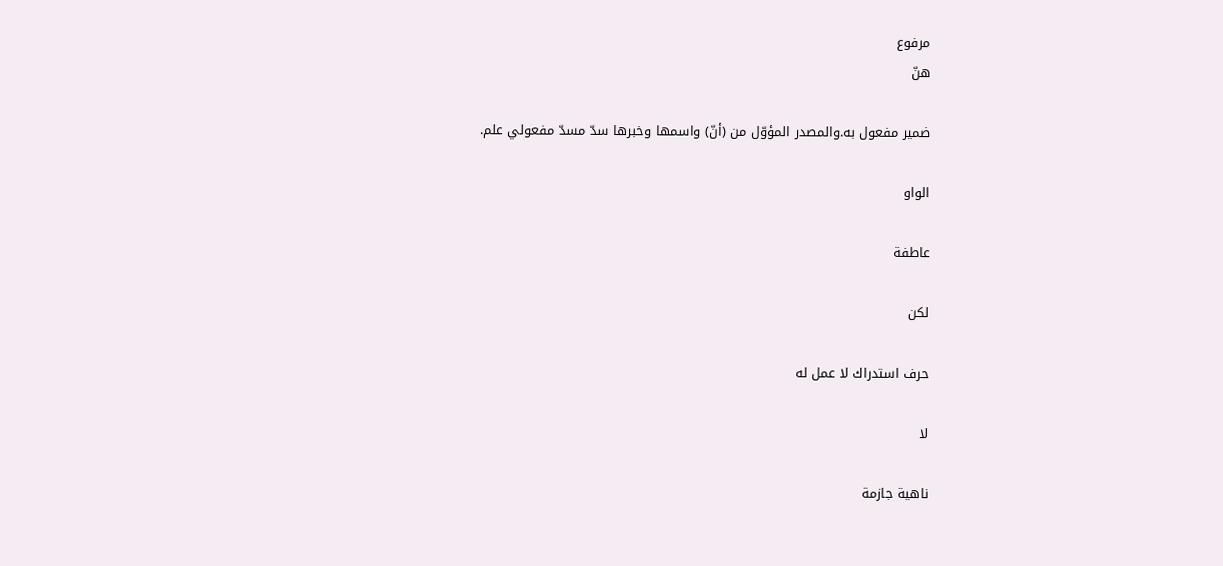مرفوع
هنّ

ضمير مفعول به.والمصدر المؤوّل من (أنّ) واسمها وخبرها سدّ مسدّ مفعولي علم.

الواو

عاطفة

لكن

حرف استدراك لا عمل له

لا

ناهية جازمة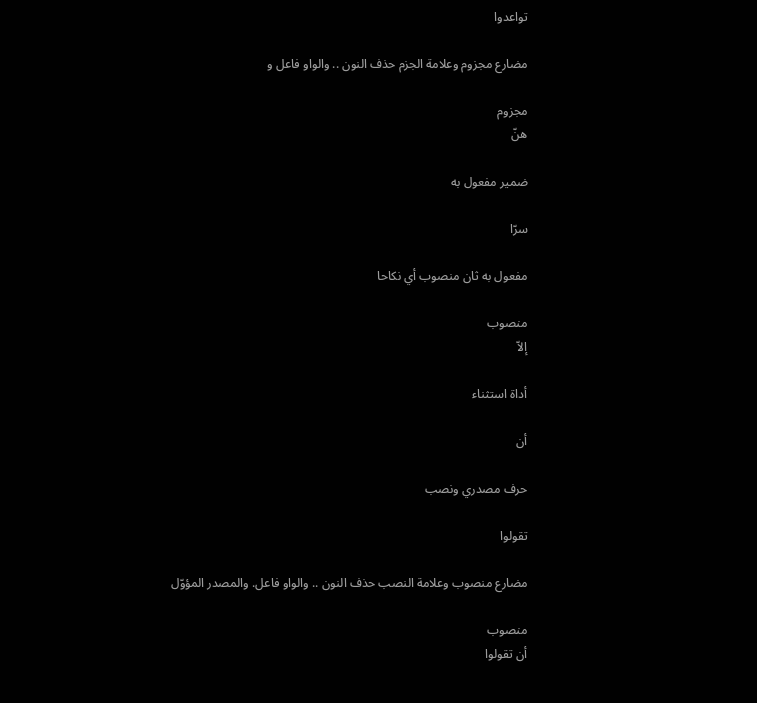تواعدوا

مضارع مجزوم وعلامة الجزم حذف النون .. والواو فاعل و

مجزوم
هنّ

ضمير مفعول به

سرّا

مفعول به ثان منصوب أي نكاحا

منصوب
إلاّ

أداة استثناء

أن

حرف مصدري ونصب

تقولوا

مضارع منصوب وعلامة النصب حذف النون .. والواو فاعل. والمصدر المؤوّل

منصوب
أن تقولوا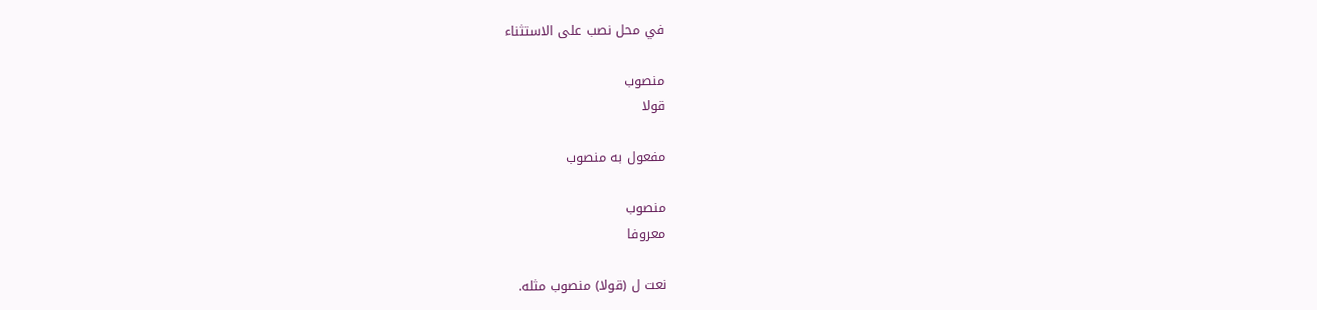في محل نصب على الاستثناء

منصوب
قولا

مفعول به منصوب

منصوب
معروفا

نعت ل (قولا) منصوب مثله.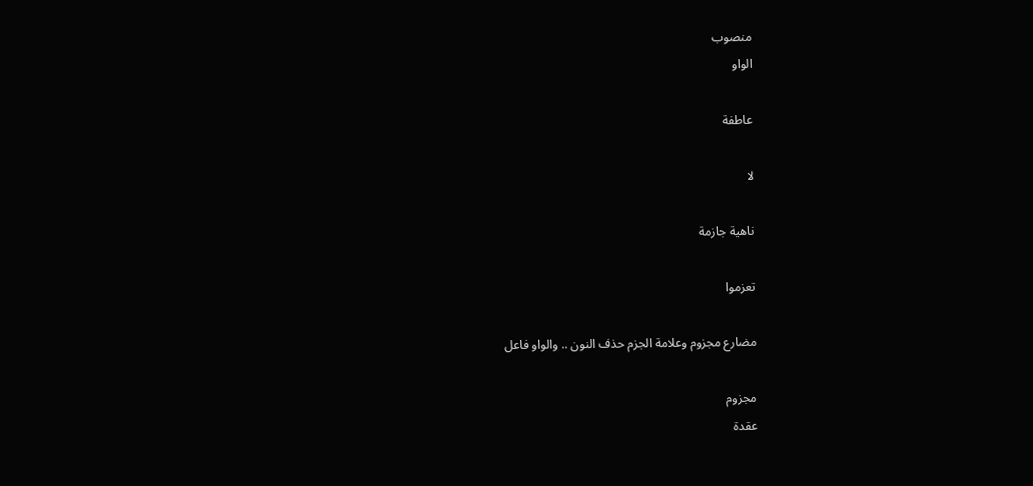منصوب
الواو

عاطفة

لا

ناهية جازمة

تعزموا

مضارع مجزوم وعلامة الجزم حذف النون .. والواو فاعل

مجزوم
عقدة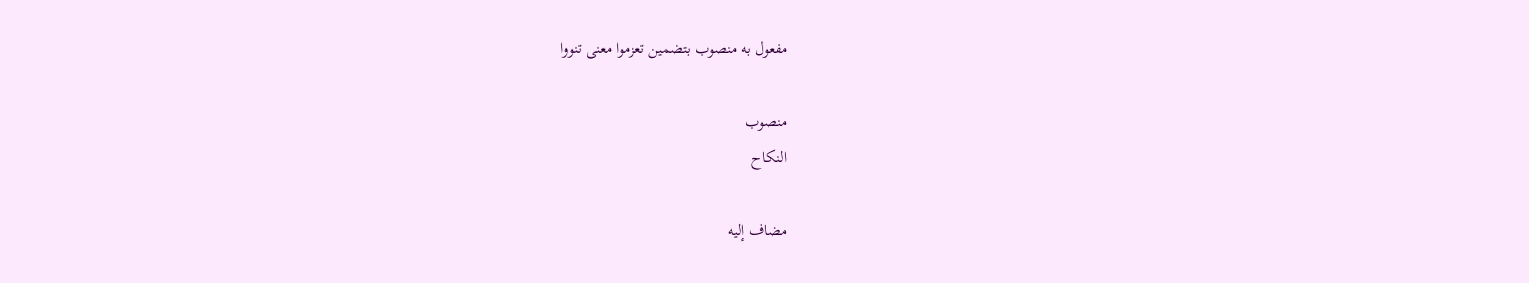مفعول به منصوب بتضمين تعزموا معنى تنووا

منصوب
النكاح

مضاف إليه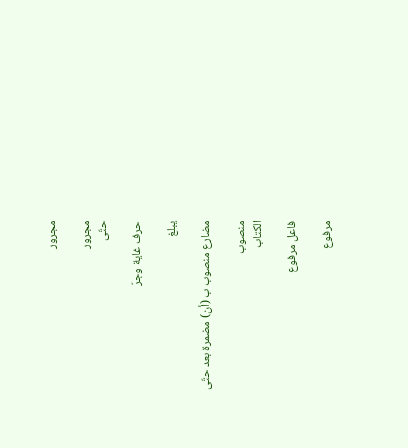مجرور

مجرور
حتّى

حرف غاية وجرّ

يبلغ

مضارع منصوب ب (أن) مضمرة بعد حتّى

منصوب
الكتاب

فاعل مرفوع

مرفوع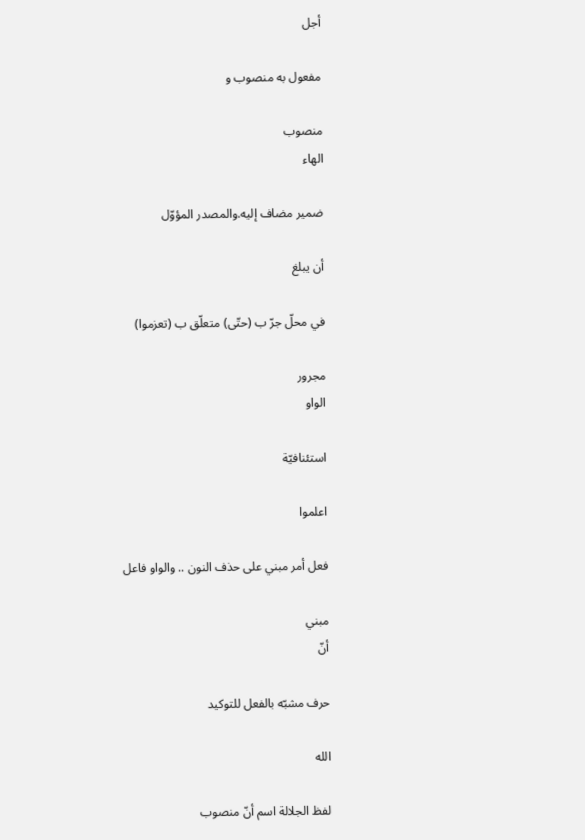أجل

مفعول به منصوب و

منصوب
الهاء

ضمير مضاف إليه.والمصدر المؤوّل

أن يبلغ

في محلّ جرّ ب (حتّى) متعلّق ب (تعزموا)

مجرور
الواو

استئنافيّة

اعلموا

فعل أمر مبني على حذف النون .. والواو فاعل

مبني
أنّ

حرف مشبّه بالفعل للتوكيد

الله

لفظ الجلالة اسم أنّ منصوب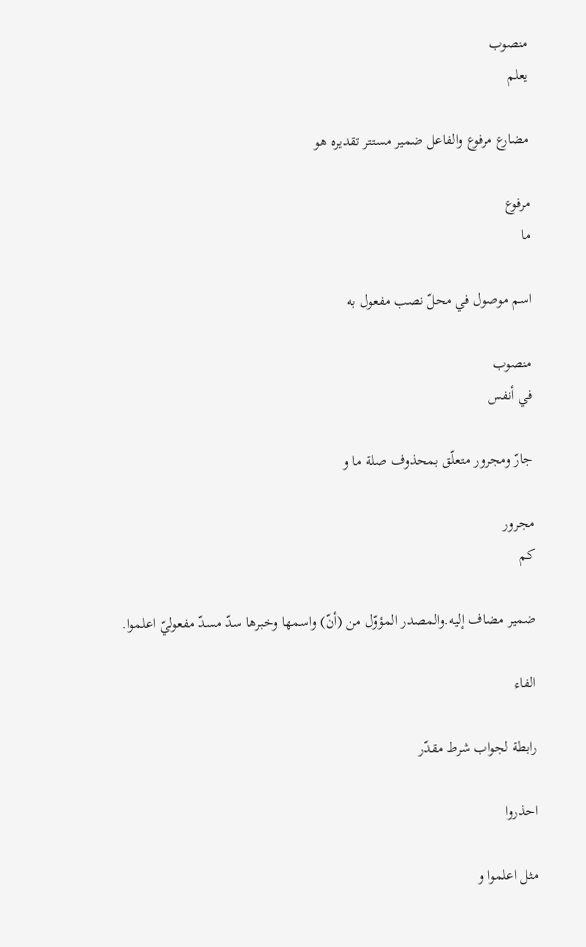منصوب
يعلم

مضارع مرفوع والفاعل ضمير مستتر تقديره هو

مرفوع
ما

اسم موصول في محلّ نصب مفعول به

منصوب
في أنفس

جارّ ومجرور متعلّق بمحذوف صلة ما و

مجرور
كم

ضمير مضاف إليه.والمصدر المؤوّل من (أنّ) واسمها وخبرها سدّ مسدّ مفعوليّ اعلموا.

الفاء

رابطة لجواب شرط مقدّر

احذروا

مثل اعلموا و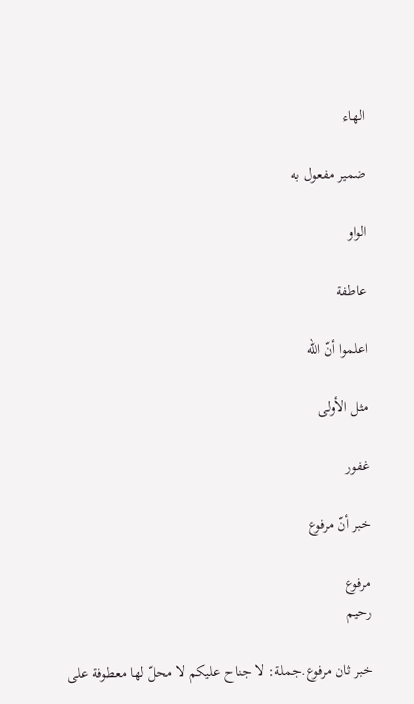الهاء

ضمير مفعول به

الواو

عاطفة

اعلموا أنّ الله

مثل الأولى

غفور

خبر أنّ مرفوع

مرفوع
رحيم

خبر ثان مرفوع.جملة: لا جناح عليكم لا محلّ لها معطوفة على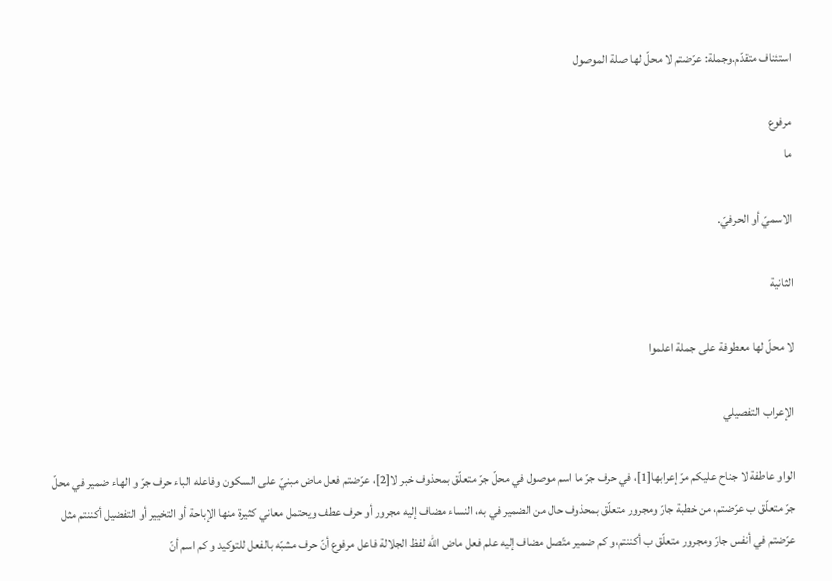استئناف متقدّم.وجملة: عرّضتم لا محلّ لها صلة الموصول

مرفوع
ما

الاسميّ أو الحرفيّ.

الثانية

لا محلّ لها معطوفة على جملة اعلموا

الإعراب التفصيلي

الواو عاطفة لا جناح عليكم مرّ إعرابها[1]، في حرف جرّ ما اسم موصول في محلّ جرّ متعلّق بمحذوف خبر لا[2]، عرّضتم فعل ماض مبنيّ على السكون وفاعله الباء حرف جرّ و الهاء ضمير في محلّ جرّ متعلّق ب عرّضتم، من خطبة جارّ ومجرور متعلّق بمحذوف حال من الضمير في به، النساء مضاف إليه مجرور أو حرف عطف ويحتمل معاني كثيرة منها الإباحة أو التخيير أو التفضيل أكننتم مثل عرّضتم في أنفس جارّ ومجرور متعلّق ب أكننتم،و كم ضمير متّصل مضاف إليه علم فعل ماض الله لفظ الجلالة فاعل مرفوع أنّ حرف مشبّه بالفعل للتوكيد و كم اسم أنّ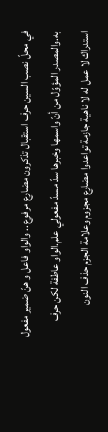في محلّ نصب السين حرف استقبال تذكرون مضارع مرفوع .. والواو فاعل و هنّ ضمير مفعول به.والمصدر المؤوّل من أنّ واسمها وخبرها سدّ مسدّ مفعولي علم.الواو عاطفة لكن حرف استدراك لا عمل له لا ناهية جازمة تواعدوا مضارع مجزوم وعلامة الجزم حذف النون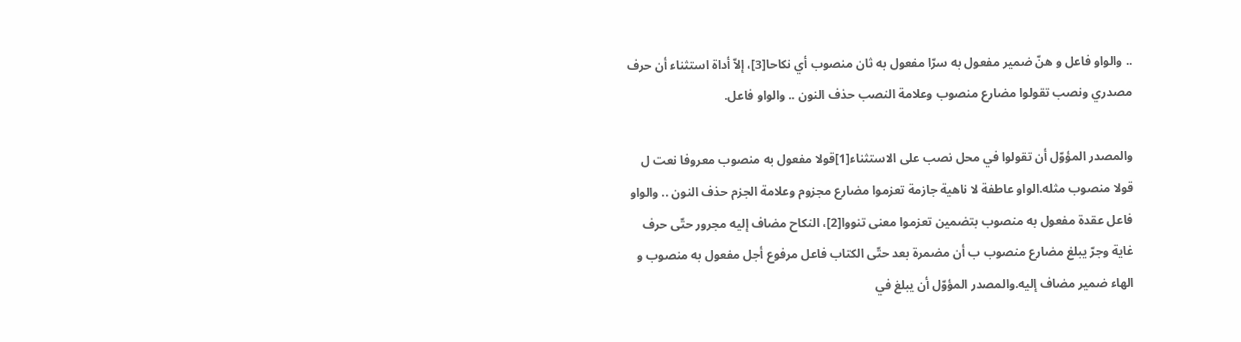.. والواو فاعل و هنّ ضمير مفعول به سرّا مفعول به ثان منصوب أي نكاحا[3]، إلاّ أداة استثناء أن حرف مصدري ونصب تقولوا مضارع منصوب وعلامة النصب حذف النون .. والواو فاعل.

والمصدر المؤوّل أن تقولوا في محل نصب على الاستثناء[1]قولا مفعول به منصوب معروفا نعت ل قولا منصوب مثله.الواو عاطفة لا ناهية جازمة تعزموا مضارع مجزوم وعلامة الجزم حذف النون .. والواو فاعل عقدة مفعول به منصوب بتضمين تعزموا معنى تنووا[2]، النكاح مضاف إليه مجرور حتّى حرف غاية وجرّ يبلغ مضارع منصوب ب أن مضمرة بعد حتّى الكتاب فاعل مرفوع أجل مفعول به منصوب و الهاء ضمير مضاف إليه.والمصدر المؤوّل أن يبلغ في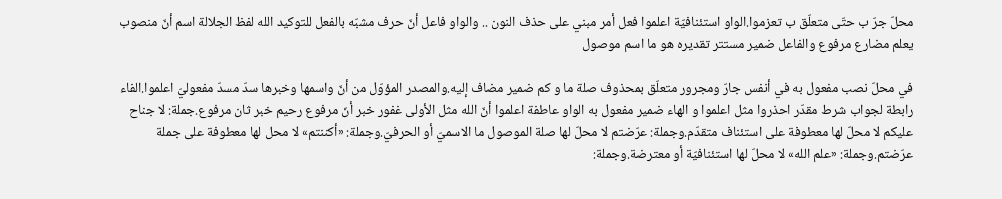محلّ جرّ ب حتّى متعلّق ب تعزموا.الواو استئنافيّة اعلموا فعل أمر مبني على حذف النون .. والواو فاعل أنّ حرف مشبّه بالفعل للتوكيد الله لفظ الجلالة اسم أنّ منصوب يعلم مضارع مرفوع والفاعل ضمير مستتر تقديره هو ما اسم موصول

في محلّ نصب مفعول به في أنفس جارّ ومجرور متعلّق بمحذوف صلة ما و كم ضمير مضاف إليه.والمصدر المؤوّل من أنّ واسمها وخبرها سدّ مسدّ مفعوليّ اعلموا.الفاء رابطة لجواب شرط مقدّر احذروا مثل اعلموا و الهاء ضمير مفعول به الواو عاطفة اعلموا أنّ الله مثل الأولى غفور خبر أنّ مرفوع رحيم خبر ثان مرفوع.جملة: لا جناح عليكم لا محلّ لها معطوفة على استئناف متقدّم.وجملة: عرّضتم لا محلّ لها صلة الموصول ما الاسميّ أو الحرفيّ.وجملة: «أكننتم» لا محل لها معطوفة على جملة عرّضتم.وجملة: «علم الله» لا محلّ لها استئنافيّة أو معترضة.وجملة: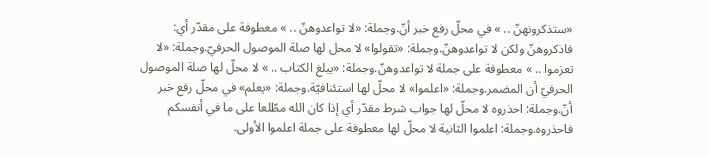«ستذكرونهنّ .. » في محلّ رفع خبر أنّ.وجملة: «لا تواعدوهنّ .. » معطوفة على مقدّر أي: فاذكروهنّ ولكن لا تواعدوهنّ.وجملة: «تقولوا» لا محل لها صلة الموصول الحرفيّ.وجملة: «لا تعزموا .. » معطوفة على جملة لا تواعدوهنّ.وجملة: «يبلغ الكتاب .. » لا محلّ لها صلة الموصول الحرفيّ أن المضمر.وجملة: «اعلموا» لا محلّ لها استئنافيّة.وجملة: «يعلم» في محلّ رفع خبر أنّ.وجملة: احذروه لا محلّ لها جواب شرط مقدّر أي إذا كان الله مطّلعا على ما في أنفسكم فاحذروه.وجملة: اعلموا الثانية لا محلّ لها معطوفة على جملة اعلموا الأولى.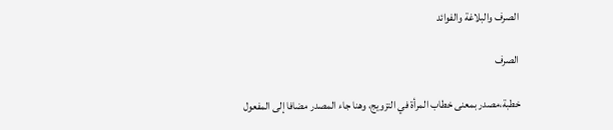الصرف والبلاغة والفوائد

الصرف

خطبة،مصدر بمعنى خطاب المرأة في التزويج، وهنا جاء المصدر مضافا إلى المفعول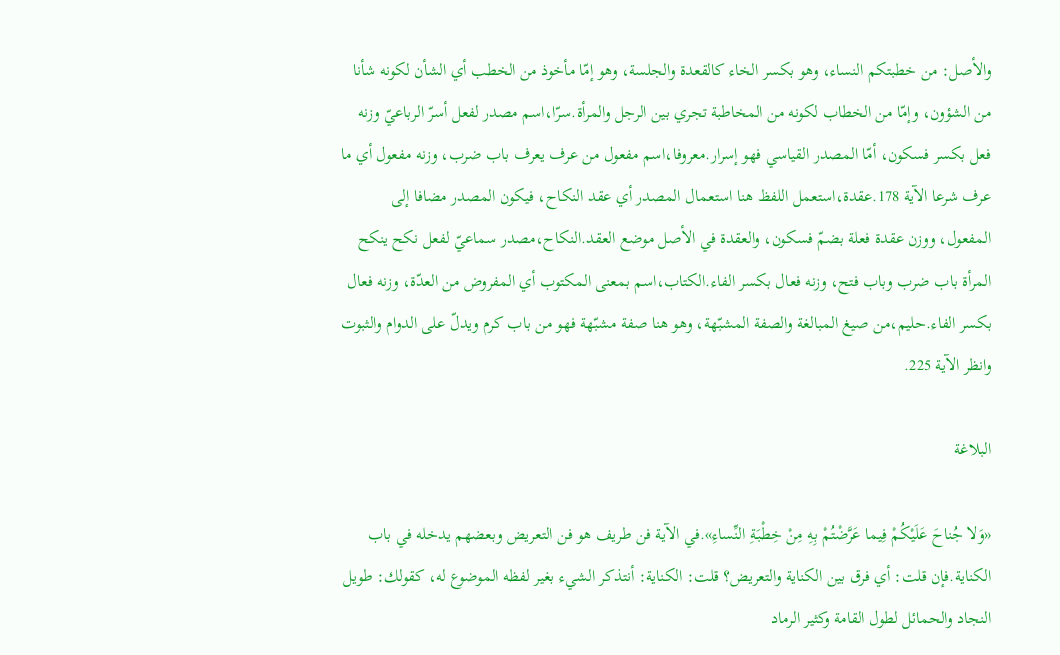والأصل: من خطبتكم النساء، وهو بكسر الخاء كالقعدة والجلسة، وهو إمّا مأخوذ من الخطب أي الشأن لكونه شأنا من الشؤون، وإمّا من الخطاب لكونه من المخاطبة تجري بين الرجل والمرأة.سرّا،اسم مصدر لفعل أسرّ الرباعيّ وزنه فعل بكسر فسكون، أمّا المصدر القياسي فهو إسرار.معروفا،اسم مفعول من عرف يعرف باب ضرب، وزنه مفعول أي ما عرف شرعا الآية 178.عقدة،استعمل اللفظ هنا استعمال المصدر أي عقد النكاح، فيكون المصدر مضافا إلى المفعول، ووزن عقدة فعلة بضمّ فسكون، والعقدة في الأصل موضع العقد.النكاح،مصدر سماعيّ لفعل نكح ينكح المرأة باب ضرب وباب فتح، وزنه فعال بكسر الفاء.الكتاب،اسم بمعنى المكتوب أي المفروض من العدّة، وزنه فعال بكسر الفاء.حليم،من صيغ المبالغة والصفة المشبّهة، وهو هنا صفة مشبّهة فهو من باب كرم ويدلّ على الدوام والثبوت وانظر الآية 225.

البلاغة

«وَلا جُناحَ عَلَيْكُمْ فِيما عَرَّضْتُمْ بِهِ مِنْ خِطْبَةِ النِّساءِ».في الآية فن طريف هو فن التعريض وبعضهم يدخله في باب الكناية.فإن قلت: أي فرق بين الكناية والتعريض؟ قلت: الكناية: أنتذكر الشيء بغير لفظه الموضوع له، كقولك: طويل النجاد والحمائل لطول القامة وكثير الرماد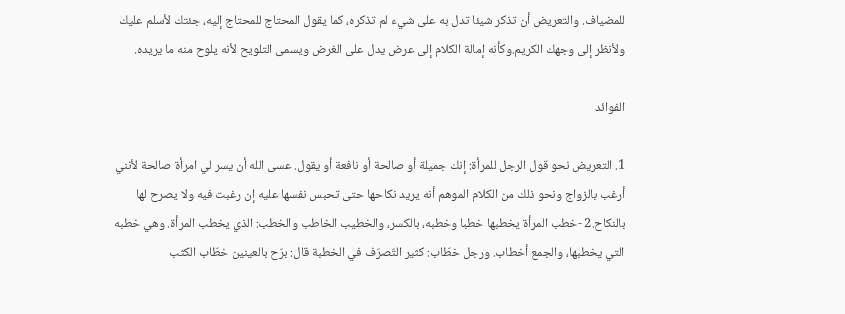للمضياف. والتعريض أن تذكر شيئا تدل به على شيء لم تذكره، كما يقول المحتاج للمحتاج إليه، جئتك لأسلم عليك ولأنظر إلى وجهك الكريم.وكأنه إمالة الكلام إلى عرض يدل على الغرض ويسمى التلويح لأنه يلوح منه ما يريده.

الفوائد

1. التعريض نحو قول الرجل للمرأة: إنك جميلة أو صالحة أو نافعة أو يقول. عسى الله أن يسر لي امرأة صالحة لأنني أرغب بالزواج ونحو ذلك من الكلام الموهم أنه يريد نكاحها حتى تحبس نفسها عليه إن رغبت فيه ولا يصرح لها بالنكاح.2 -خطب المرأة يخطبها خطبا وخطبه، بالكسر، والخطيب الخاطب والخطب: الذي يخطب المرأة. وهي خطبه التي يخطبها، والجمع أخطاب. ورجل خطّاب: كثير التّصرّف في الخطبة قال: برّح بالعينين خطّاب الكثب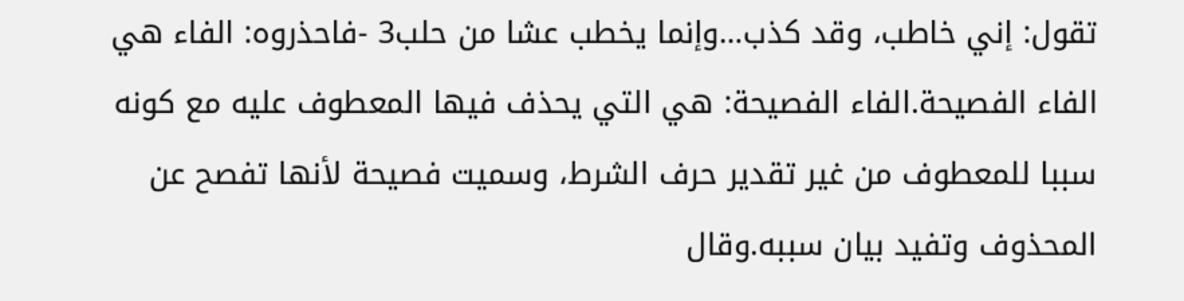تقول: إني خاطب، وقد كذب…وإنما يخطب عشا من حلب3 -فاحذروه: الفاء هي الفاء الفصيحة.الفاء الفصيحة: هي التي يحذف فيها المعطوف عليه مع كونه سببا للمعطوف من غير تقدير حرف الشرط، وسميت فصيحة لأنها تفصح عن المحذوف وتفيد بيان سببه.وقال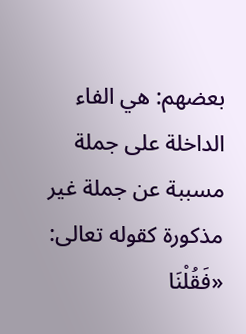بعضهم: هي الفاء الداخلة على جملة مسببة عن جملة غير مذكورة كقوله تعالى: «فَقُلْنَا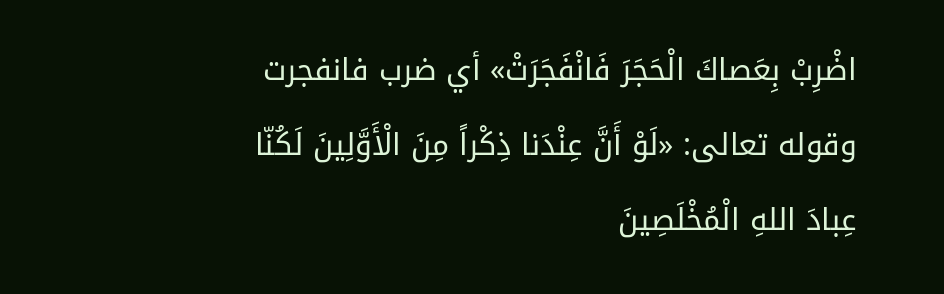اضْرِبْ بِعَصاكَ الْحَجَرَ فَانْفَجَرَتْ» أي ضرب فانفجرت وقوله تعالى: «لَوْ أَنَّ عِنْدَنا ذِكْراً مِنَ الْأَوَّلِينَ لَكُنّا عِبادَ اللهِ الْمُخْلَصِينَ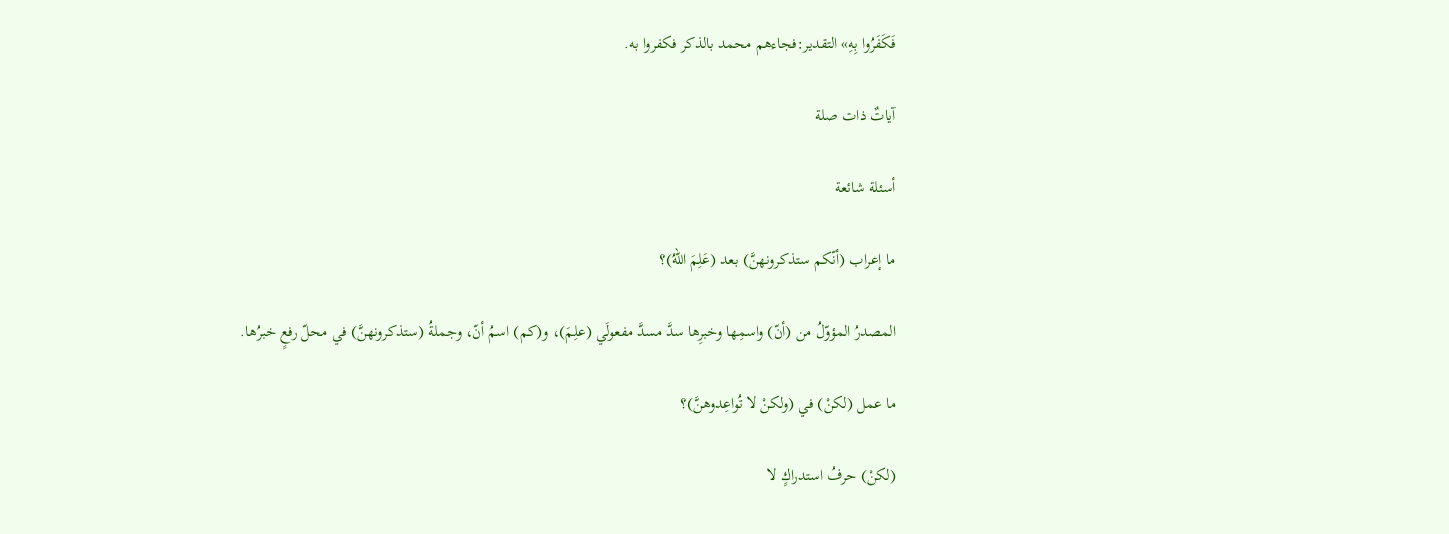فَكَفَرُوا بِهِ» التقدير:فجاءهم محمد بالذكر فكفروا به.

آياتٌ ذات صلة

أسئلة شائعة

ما إعراب (أنّكم ستذكرونهنَّ) بعد (عَلِمَ اللهُ)؟

المصدرُ المؤوّلُ من (أنّ) واسمِها وخبرِها سدَّ مسدَّ مفعولَي (علِمَ)، و(كم) اسمُ أنّ، وجملةُ (ستذكرونهنَّ) في محلّ رفعٍ خبرُها.

ما عمل (لكنْ) في (ولكنْ لا تُواعِدوهنَّ)؟

(لكنْ) حرفُ استدراكٍ لا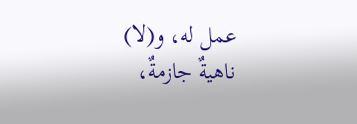عمل له، و(لا) ناهيةٌ جازمةٌ،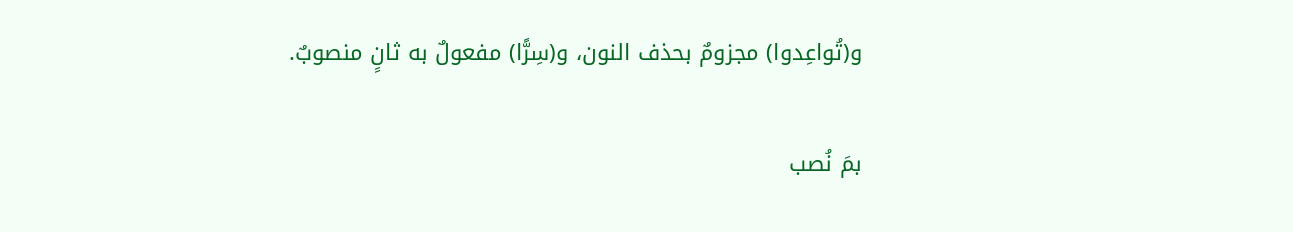و(تُواعِدوا) مجزومٌ بحذف النون، و(سِرًّا) مفعولٌ به ثانٍ منصوبٌ.

بمَ نُصب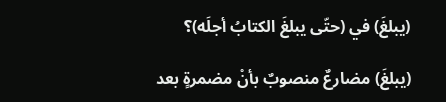(يبلغَ) في (حتّى يبلغَ الكتابُ أجلَه)؟

(يبلغَ) مضارعٌ منصوبٌ بأنْ مضمرةٍ بعد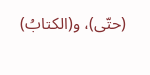(حتّى)، و(الكتابُ)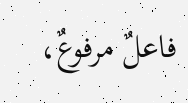فاعلٌ مرفوعٌ،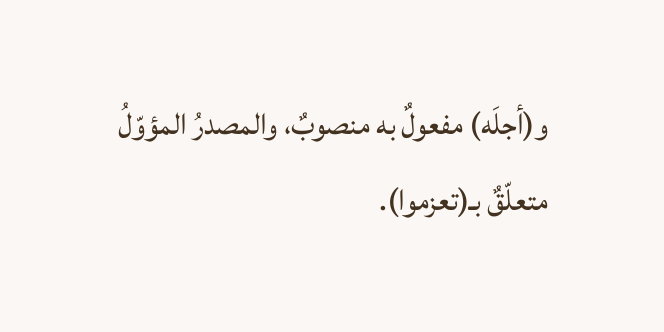و(أجلَه) مفعولٌ به منصوبٌ، والمصدرُ المؤوّلُ متعلّقٌ بـ(تعزموا).